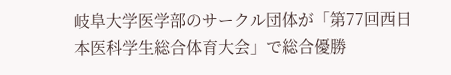岐阜大学医学部のサークル団体が「第77回西日本医科学生総合体育大会」で総合優勝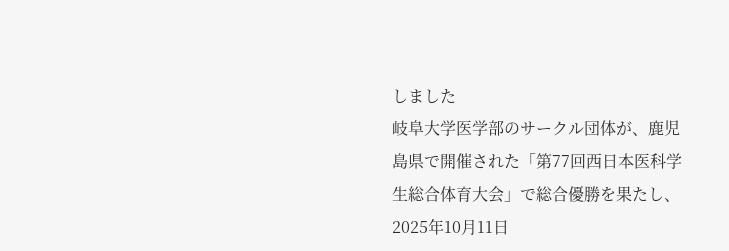しました
岐阜大学医学部のサークル団体が、鹿児島県で開催された「第77回西日本医科学生総合体育大会」で総合優勝を果たし、2025年10月11日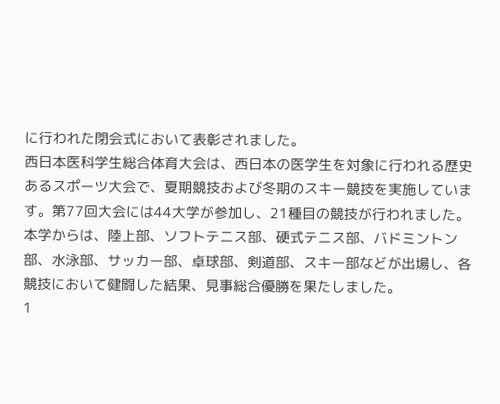に行われた閉会式において表彰されました。
西日本医科学生総合体育大会は、西日本の医学生を対象に行われる歴史あるスポーツ大会で、夏期競技および冬期のスキー競技を実施しています。第77回大会には44大学が参加し、21種目の競技が行われました。本学からは、陸上部、ソフトテニス部、硬式テニス部、バドミントン部、水泳部、サッカー部、卓球部、剣道部、スキー部などが出場し、各競技において健闘した結果、見事総合優勝を果たしました。
1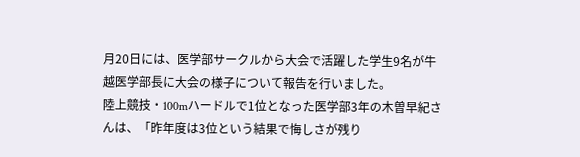月20日には、医学部サークルから大会で活躍した学生9名が牛越医学部長に大会の様子について報告を行いました。
陸上競技・100mハードルで1位となった医学部3年の木曽早紀さんは、「昨年度は3位という結果で悔しさが残り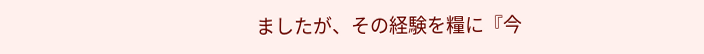ましたが、その経験を糧に『今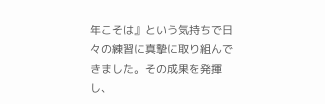年こそは』という気持ちで日々の練習に真摯に取り組んできました。その成果を発揮し、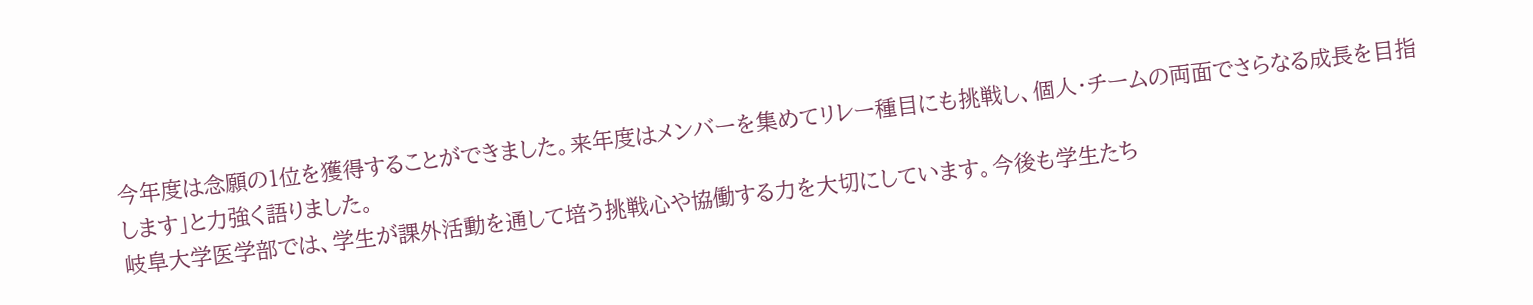今年度は念願の1位を獲得することができました。来年度はメンバーを集めてリレー種目にも挑戦し、個人・チームの両面でさらなる成長を目指します」と力強く語りました。
岐阜大学医学部では、学生が課外活動を通して培う挑戦心や協働する力を大切にしています。今後も学生たち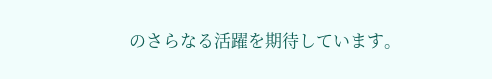のさらなる活躍を期待しています。